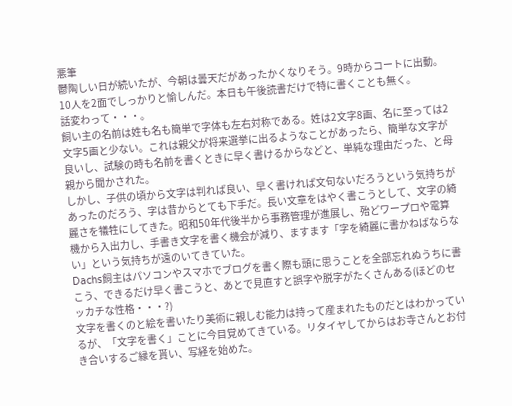悪筆
鬱陶しい日が続いたが、今朝は曇天だがあったかくなりそう。9時からコートに出動。10人を2面でしっかりと愉しんだ。本日も午後読書だけで特に書くことも無く。
話変わって・・・。
飼い主の名前は姓も名も簡単で字体も左右対称である。姓は2文字8画、名に至っては2文字5画と少ない。これは親父が将来選挙に出るようなことがあったら、簡単な文字が良いし、試験の時も名前を書くときに早く書けるからなどと、単純な理由だった、と母親から聞かされた。
しかし、子供の頃から文字は判れば良い、早く書ければ文句ないだろうという気持ちがあったのだろう、字は昔からとても下手だ。長い文章をはやく書こうとして、文字の綺麗さを犠牲にしてきた。昭和50年代後半から事務管理が進展し、殆どワープロや電算機から入出力し、手書き文字を書く機会が減り、ますます「字を綺麗に書かねばならない」という気持ちが遠のいてきていた。
Dachs飼主はパソコンやスマホでブログを書く際も頭に思うことを全部忘れぬうちに書こう、できるだけ早く書こうと、あとで見直すと誤字や脱字がたくさんある(ほどのセッカチな性格・・・?)
文字を書くのと絵を書いたり美術に親しむ能力は持って産まれたものだとはわかっているが、「文字を書く」ことに今目覚めてきている。リタイヤしてからはお寺さんとお付き合いするご縁を貰い、写経を始めた。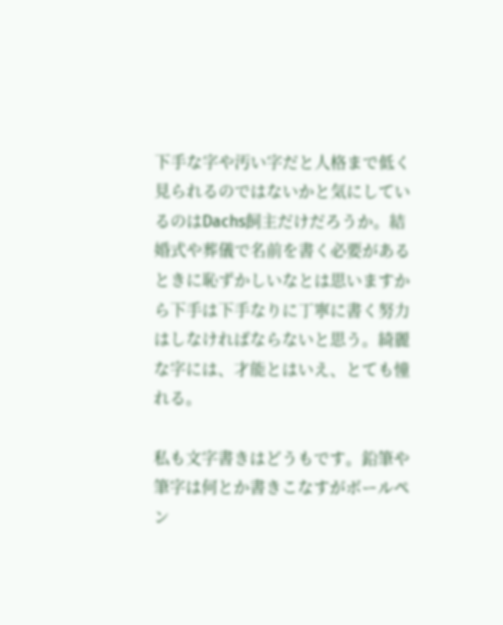下手な字や汚い字だと人格まで低く見られるのではないかと気にしているのはDachs飼主だけだろうか。結婚式や葬儀で名前を書く必要があるときに恥ずかしいなとは思いますから下手は下手なりに丁寧に書く努力はしなければならないと思う。綺麗な字には、才能とはいえ、とても憧れる。

私も文字書きはどうもです。鉛筆や筆字は何とか書きこなすがボールペン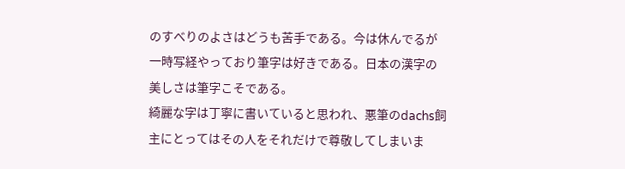のすべりのよさはどうも苦手である。今は休んでるが一時写経やっており筆字は好きである。日本の漢字の美しさは筆字こそである。
綺麗な字は丁寧に書いていると思われ、悪筆のdachs飼主にとってはその人をそれだけで尊敬してしまいま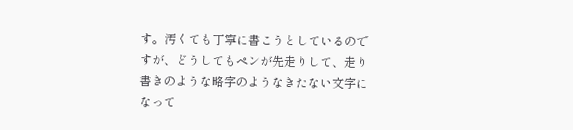す。汚くても丁寧に書こうとしているのですが、どうしてもペンが先走りして、走り書きのような略字のようなきたない文字になって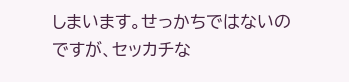しまいます。せっかちではないのですが、セッカチな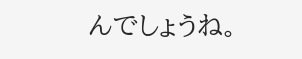んでしょうね。